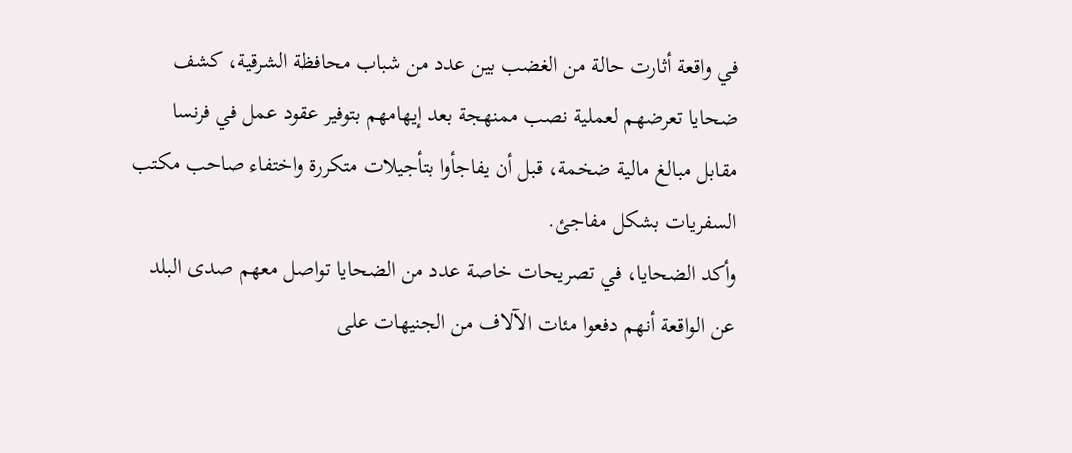في واقعة أثارت حالة من الغضب بين عدد من شباب محافظة الشرقية، كشف ضحايا تعرضهم لعملية نصب ممنهجة بعد إيهامهم بتوفير عقود عمل في فرنسا مقابل مبالغ مالية ضخمة، قبل أن يفاجأوا بتأجيلات متكررة واختفاء صاحب مكتب السفريات بشكل مفاجئ.
وأكد الضحايا، في تصريحات خاصة عدد من الضحايا تواصل معهم صدى البلد عن الواقعة أنهم دفعوا مئات الآلاف من الجنيهات على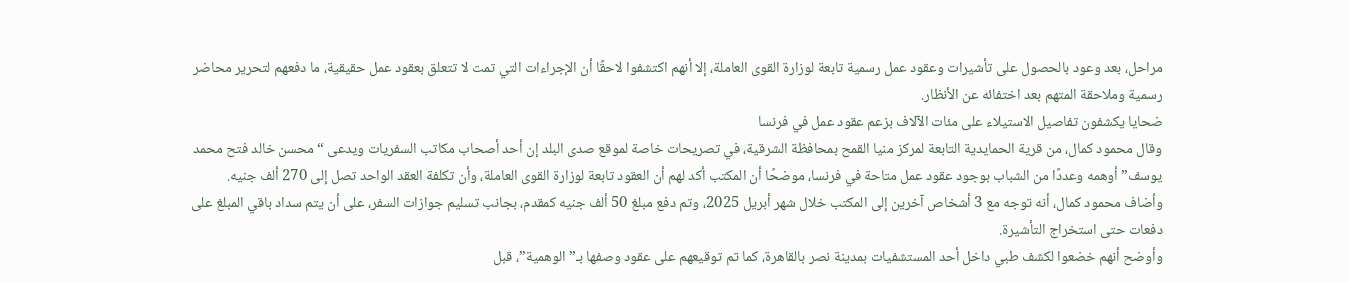مراحل، بعد وعود بالحصول على تأشيرات وعقود عمل رسمية تابعة لوزارة القوى العاملة، إلا أنهم اكتشفوا لاحقًا أن الإجراءات التي تمت لا تتعلق بعقود عمل حقيقية، ما دفعهم لتحرير محاضر رسمية وملاحقة المتهم بعد اختفائه عن الأنظار.
ضحايا يكشفون تفاصيل الاستيلاء على مئات الآلاف بزعم عقود عمل في فرنسا
وقال محمود كمال، من قرية الحمايدية التابعة لمركز منيا القمح بمحافظة الشرقية، في تصريحات خاصة لموقع صدى البلد إن أحد أصحاب مكاتب السفريات ويدعى “محسن خالد فتح محمد يوسف” أوهمه وعددًا من الشباب بوجود عقود عمل متاحة في فرنسا، موضحًا أن المكتب أكد لهم أن العقود تابعة لوزارة القوى العاملة، وأن تكلفة العقد الواحد تصل إلى 270 ألف جنيه.
وأضاف محمود كمال، أنه توجه مع 3 أشخاص آخرين إلى المكتب خلال شهر أبريل 2025، وتم دفع مبلغ 50 ألف جنيه كمقدم، بجانب تسليم جوازات السفر، على أن يتم سداد باقي المبلغ على دفعات حتى استخراج التأشيرة.
وأوضح أنهم خضعوا لكشف طبي داخل أحد المستشفيات بمدينة نصر بالقاهرة، كما تم توقيعهم على عقود وصفها بـ”الوهمية”، قبل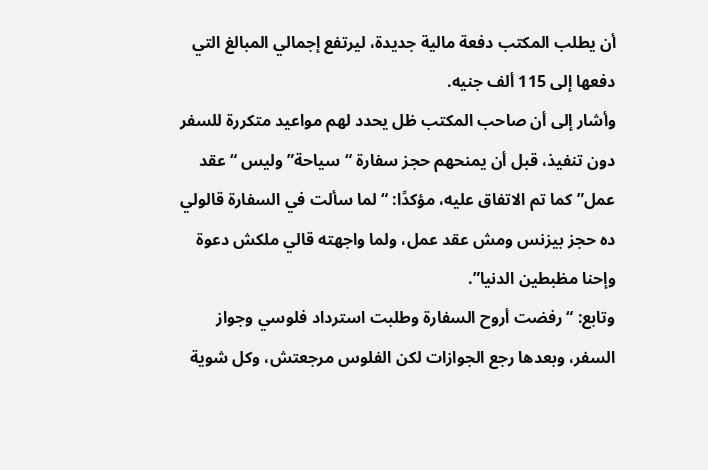أن يطلب المكتب دفعة مالية جديدة، ليرتفع إجمالي المبالغ التي دفعها إلى 115 ألف جنيه.
وأشار إلى أن صاحب المكتب ظل يحدد لهم مواعيد متكررة للسفر دون تنفيذ، قبل أن يمنحهم حجز سفارة “سياحة” وليس “عقد عمل” كما تم الاتفاق عليه، مؤكدًا: “لما سألت في السفارة قالولي ده حجز بيزنس ومش عقد عمل، ولما واجهته قالي ملكش دعوة وإحنا مظبطين الدنيا”.
وتابع: “رفضت أروح السفارة وطلبت استرداد فلوسي وجواز السفر، وبعدها رجع الجوازات لكن الفلوس مرجعتش، وكل شوية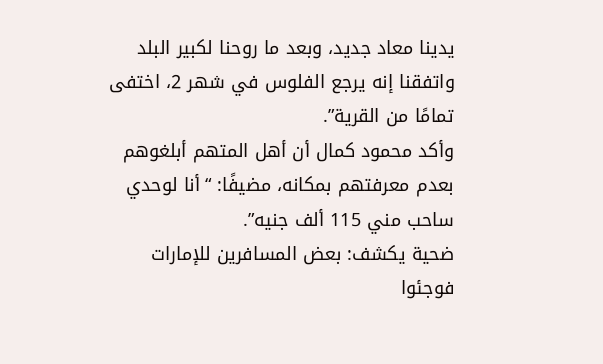يدينا معاد جديد، وبعد ما روحنا لكبير البلد واتفقنا إنه يرجع الفلوس في شهر 2، اختفى تمامًا من القرية”.
وأكد محمود كمال أن أهل المتهم أبلغوهم بعدم معرفتهم بمكانه، مضيفًا: “أنا لوحدي ساحب مني 115 ألف جنيه”.
ضحية يكشف: بعض المسافرين للإمارات فوجئوا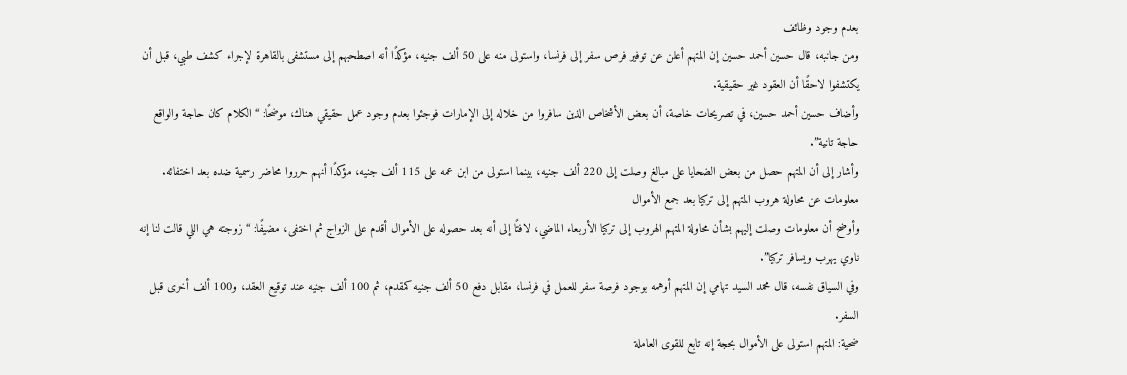بعدم وجود وظائف
ومن جانبه، قال حسين أحمد حسين إن المتهم أعلن عن توفير فرص سفر إلى فرنسا، واستولى منه على 50 ألف جنيه، مؤكدًا أنه اصطحبهم إلى مستشفى بالقاهرة لإجراء كشف طبي، قبل أن يكتشفوا لاحقًا أن العقود غير حقيقية.
وأضاف حسين أحمد حسين، في تصريحات خاصة، أن بعض الأشخاص الذين سافروا من خلاله إلى الإمارات فوجئوا بعدم وجود عمل حقيقي هناك، موضحًا: “الكلام كان حاجة والواقع حاجة تانية”.
وأشار إلى أن المتهم حصل من بعض الضحايا على مبالغ وصلت إلى 220 ألف جنيه، بينما استولى من ابن عمه على 115 ألف جنيه، مؤكدًا أنهم حرروا محاضر رسمية ضده بعد اختفائه.
معلومات عن محاولة هروب المتهم إلى تركيا بعد جمع الأموال
وأوضح أن معلومات وصلت إليهم بشأن محاولة المتهم الهروب إلى تركيا الأربعاء الماضي، لافتًا إلى أنه بعد حصوله على الأموال أقدم على الزواج ثم اختفى، مضيفًا: “زوجته هي اللي قالت لنا إنه ناوي يهرب ويسافر تركيا”.
وفي السياق نفسه، قال محمد السيد تهامي إن المتهم أوهمه بوجود فرصة سفر للعمل في فرنسا، مقابل دفع 50 ألف جنيه كمقدم، ثم 100 ألف جنيه عند توقيع العقد، و100 ألف أخرى قبل السفر.
ضحية: المتهم استولى على الأموال بحجة إنه تابع للقوى العاملة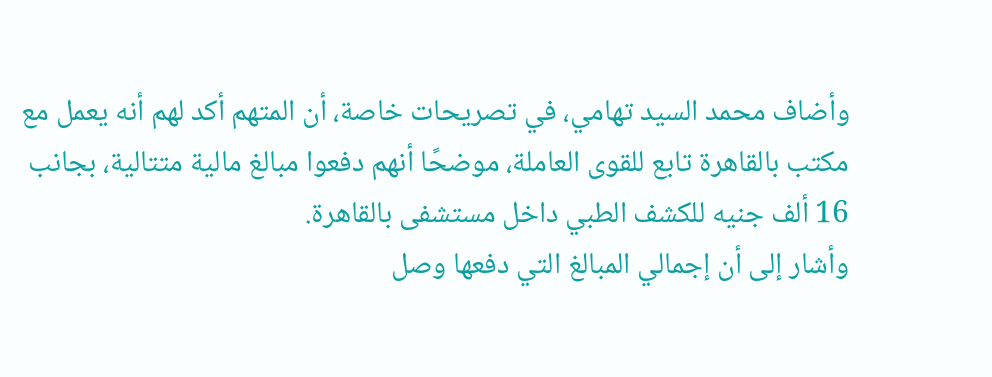وأضاف محمد السيد تهامي، في تصريحات خاصة، أن المتهم أكد لهم أنه يعمل مع مكتب بالقاهرة تابع للقوى العاملة، موضحًا أنهم دفعوا مبالغ مالية متتالية، بجانب 16 ألف جنيه للكشف الطبي داخل مستشفى بالقاهرة.
وأشار إلى أن إجمالي المبالغ التي دفعها وصل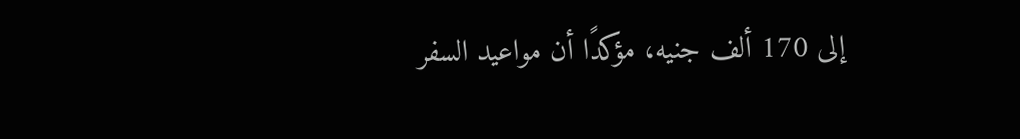إلى 170 ألف جنيه، مؤكدًا أن مواعيد السفر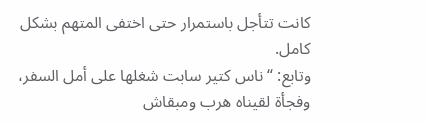كانت تتأجل باستمرار حتى اختفى المتهم بشكل كامل.
وتابع: “ناس كتير سابت شغلها على أمل السفر، وفجأة لقيناه هرب ومبقاش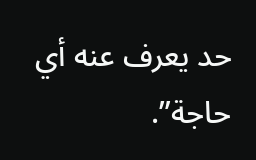حد يعرف عنه أي حاجة”.